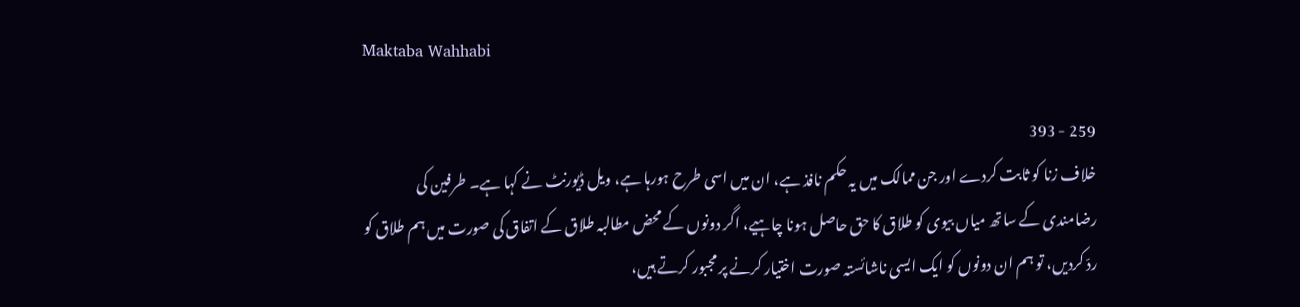Maktaba Wahhabi

259 - 393
خلاف زنا کو ثابت کردے اور جن ممالک میں یہ حکم نافذ ہے، ان میں اسی طرح ہورہا ہے، ویل ڈیورنٹ نے کہا ہے۔ طرفین کی رضامندی کے ساتھ میاں بیوی کو طلاق کا حق حاصل ہونا چاہیے، اگر دونوں کے محض مطالبہ طلاق کے اتفاق کی صورت میں ہم طلاق کو ردّ کردیں، تو ہم ان دونوں کو ایک ایسی ناشائستہ صورت اختیار کرنے پر مجبور کرتے ہیں،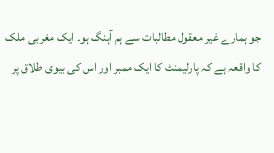جو ہمارے غیر معقول مطالبات سے ہم آہنگ ہو۔ ایک مغربی ملک کا واقعہ ہے کہ پارلیمنٹ کا ایک ممبر اور اس کی بیوی طلاق پر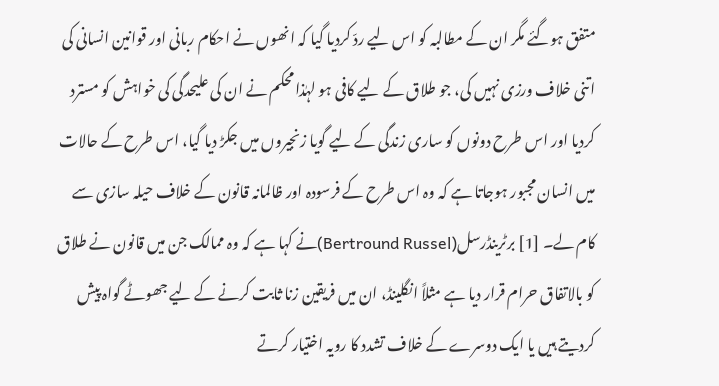متفق ہوگئے مگر ان کے مطالبہ کو اس لیے ردّ کردیا گیا کہ انھوں نے احکام ربانی اور قوانین انسانی کی اتنی خلاف ورزی نہیں کی، جو طلاق کے لیے کافی ہو لہٰذا محکم نے ان کی علیحدگی کی خواہش کو مسترد کردیا اور اس طرح دونوں کو ساری زندگی کے لیے گویا زنجیروں میں جکڑ دیا گیا، اس طرح کے حالات میں انسان مجبور ہوجاتا ہے کہ وہ اس طرح کے فرسودہ اور ظالمانہ قانون کے خلاف حیلہ سازی سے کام لے۔ [1] برٹرینڈرسل(Bertround Russel)نے کہا ہے کہ وہ ممالک جن میں قانون نے طلاق کو بالاتفاق حرام قرار دیا ہے مثلاً انگلینڈ، ان میں فریقین زنا ثابت کرنے کے لیے جھوٹے گواہ پیش کردیتے ہیں یا ایک دوسرے کے خلاف تشدد کا رویہ اختیار کرتے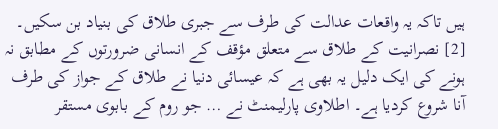ہیں تاکہ یہ واقعات عدالت کی طرف سے جبری طلاق کی بنیاد بن سکیں۔ [2] نصرانیت کے طلاق سے متعلق مؤقف کے انسانی ضرورتوں کے مطابق نہ ہونے کی ایک دلیل یہ بھی ہے کہ عیسائی دنیا نے طلاق کے جواز کی طرف آنا شروع کردیا ہے۔ اطلاوی پارلیمنٹ نے … جو روم کے بابوی مستقر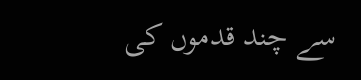سے چند قدموں کی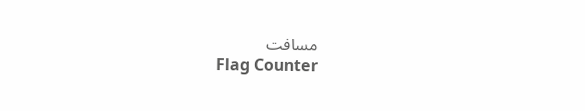مسافت
Flag Counter